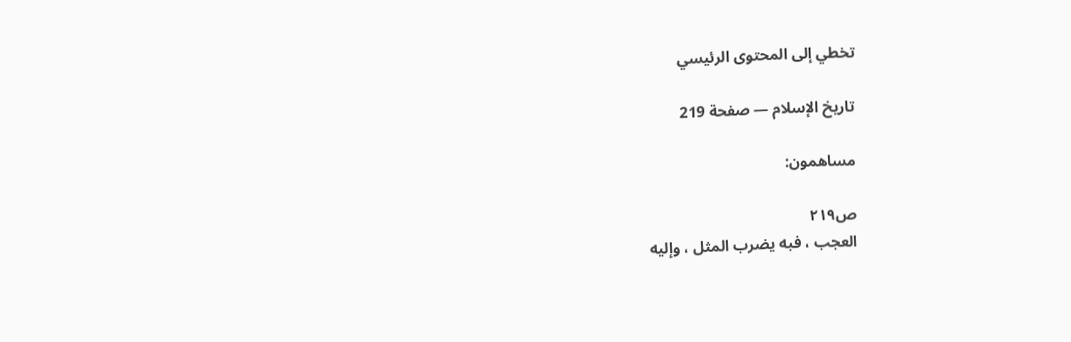تخطي إلى المحتوى الرئيسي

تاريخ الإسلام — صفحة 219

مساهمون:

ص٢١٩
العجب ، فبه يضرب المثل ، وإليه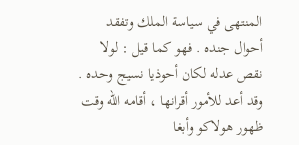المنتهى في سياسة الملك وتفقد أحوال جنده . فهو كما قيل : لولا نقص عدله لكان أحوذيا نسيج وحده . وقد أعد للأمور أقرانها ، أقامه الله وقت ظهور هولاكو وأبغا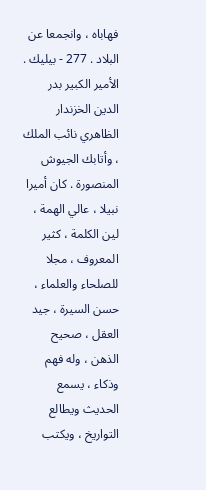فهاباه ، وانجمعا عن البلاد . 277 - بيليك . الأمير الكبير بدر الدين الخزندار الظاهري نائب الملك ، وأتابك الجيوش المنصورة . كان أميرا نبيلا ، عالي الهمة ، لين الكلمة ، كثير المعروف ، مجلا للصلحاء والعلماء ، حسن السيرة ، جيد العقل ، صحيح الذهن ، وله فهم وذكاء ، يسمع الحديث ويطالع التواريخ ، ويكتب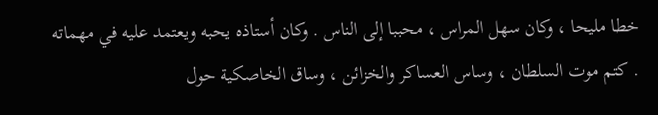خطا مليحا ، وكان سهل المراس ، محببا إلى الناس . وكان أستاذه يحبه ويعتمد عليه في مهماته . كتم موت السلطان ، وساس العساكر والخزائن ، وساق الخاصكية حول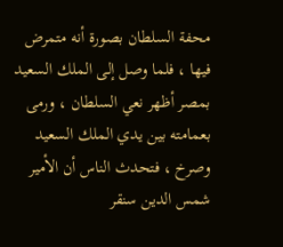محفة السلطان بصورة أنه متمرض فيها ، فلما وصل إلى الملك السعيد بمصر أظهر نعي السلطان ، ورمى بعمامته بين يدي الملك السعيد وصرخ ، فتحدث الناس أن الأمير شمس الدين سنقر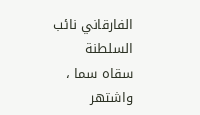الفارقاني نائب السلطنة سقاه سما ، واشتهر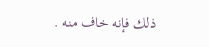ذلك فإنه خاف منه .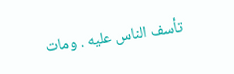تأسف الناس عليه . ومات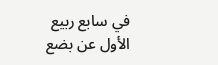في سابع ربيع الأول عن بضع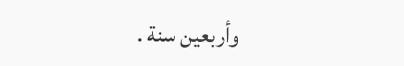وأربعين سنة .